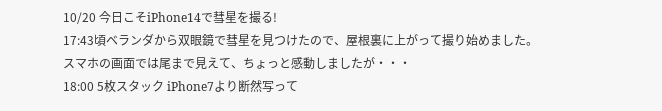10/20 今日こそiPhone14で彗星を撮る!
17:43頃ベランダから双眼鏡で彗星を見つけたので、屋根裏に上がって撮り始めました。
スマホの画面では尾まで見えて、ちょっと感動しましたが・・・
18:00 5枚スタック iPhone7より断然写って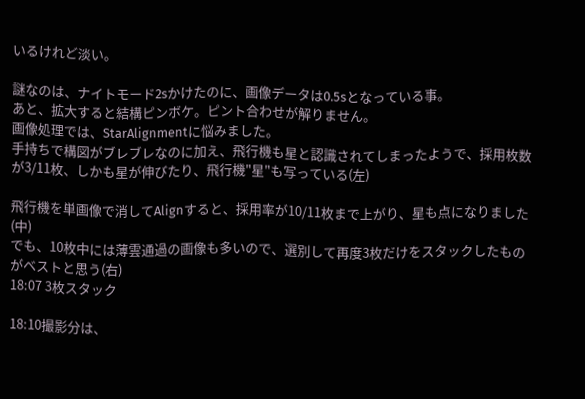いるけれど淡い。

謎なのは、ナイトモード2sかけたのに、画像データは0.5sとなっている事。
あと、拡大すると結構ピンボケ。ピント合わせが解りません。
画像処理では、StarAlignmentに悩みました。
手持ちで構図がブレブレなのに加え、飛行機も星と認識されてしまったようで、採用枚数が3/11枚、しかも星が伸びたり、飛行機"星"も写っている(左)

飛行機を単画像で消してAlignすると、採用率が10/11枚まで上がり、星も点になりました(中)
でも、10枚中には薄雲通過の画像も多いので、選別して再度3枚だけをスタックしたものがベストと思う(右)
18:07 3枚スタック

18:10撮影分は、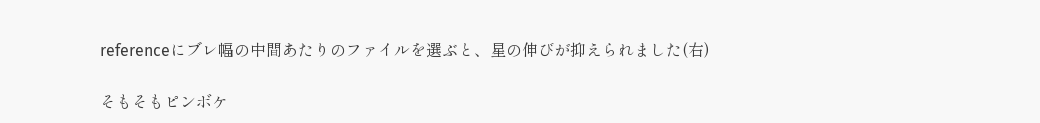referenceにブレ幅の中間あたりのファイルを選ぶと、星の伸びが抑えられました(右)

そもそもピンボケ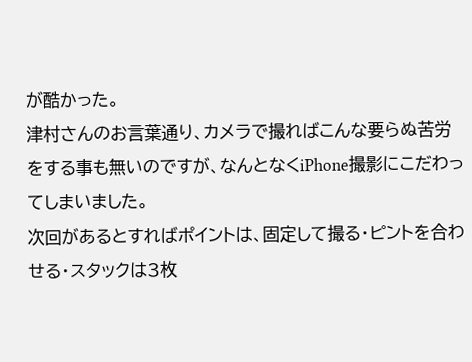が酷かった。
津村さんのお言葉通り、カメラで撮ればこんな要らぬ苦労をする事も無いのですが、なんとなくiPhone撮影にこだわってしまいました。
次回があるとすればポイントは、固定して撮る・ピントを合わせる・スタックは3枚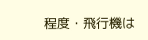程度・飛行機は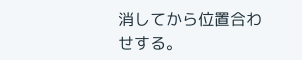消してから位置合わせする。